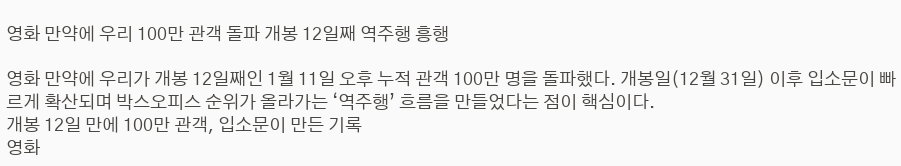영화 만약에 우리 100만 관객 돌파 개봉 12일째 역주행 흥행

영화 만약에 우리가 개봉 12일째인 1월 11일 오후 누적 관객 100만 명을 돌파했다. 개봉일(12월 31일) 이후 입소문이 빠르게 확산되며 박스오피스 순위가 올라가는 ‘역주행’ 흐름을 만들었다는 점이 핵심이다.
개봉 12일 만에 100만 관객, 입소문이 만든 기록
영화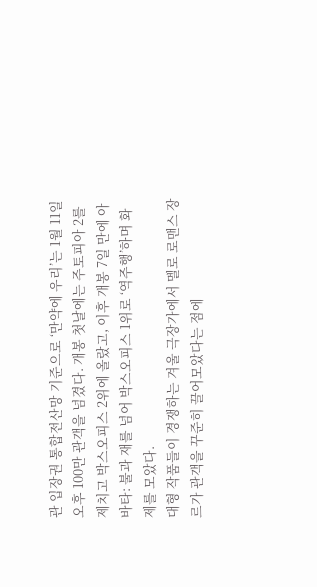관 입장권 통합전산망 기준으로 ‘만약에 우리’는 1월 11일 오후 100만 관객을 넘겼다. 개봉 첫날에는 주토피아 2를 제치고 박스오피스 2위에 올랐고, 이후 개봉 7일 만에 아바타: 불과 재를 넘어 박스오피스 1위로 ‘역주행’하며 화제를 모았다.
대형 작품들이 경쟁하는 겨울 극장가에서 멜로 로맨스 장르가 관객을 꾸준히 끌어모았다는 점에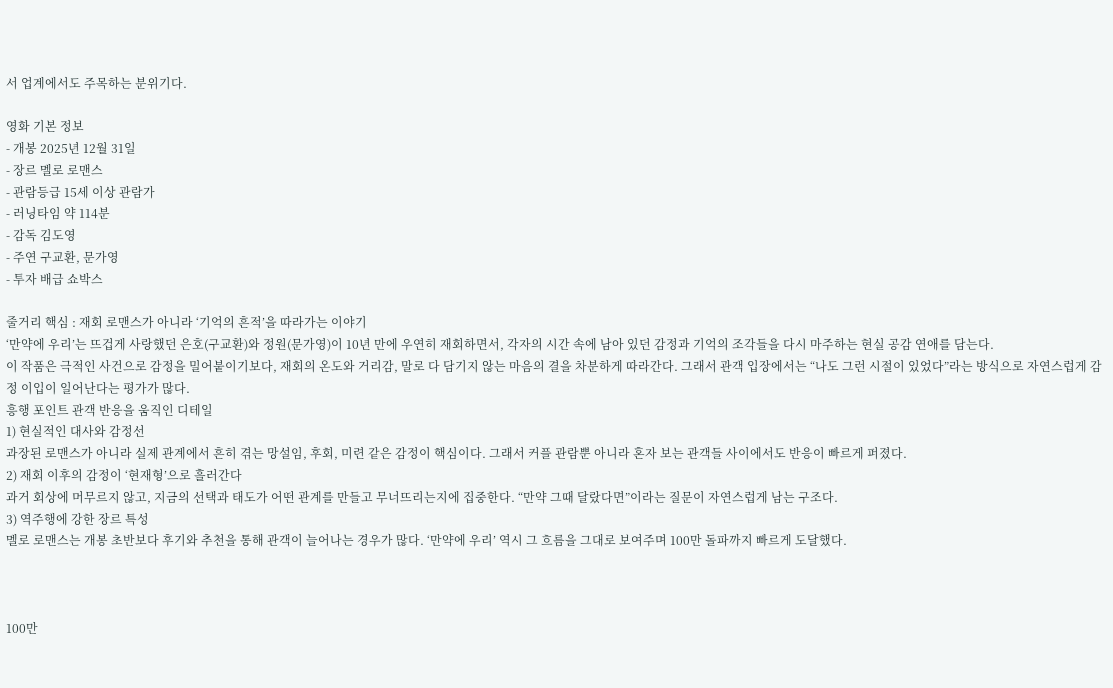서 업계에서도 주목하는 분위기다.

영화 기본 정보
- 개봉 2025년 12월 31일
- 장르 멜로 로맨스
- 관람등급 15세 이상 관람가
- 러닝타임 약 114분
- 감독 김도영
- 주연 구교환, 문가영
- 투자 배급 쇼박스

줄거리 핵심 : 재회 로맨스가 아니라 ‘기억의 흔적’을 따라가는 이야기
‘만약에 우리’는 뜨겁게 사랑했던 은호(구교환)와 정원(문가영)이 10년 만에 우연히 재회하면서, 각자의 시간 속에 남아 있던 감정과 기억의 조각들을 다시 마주하는 현실 공감 연애를 담는다.
이 작품은 극적인 사건으로 감정을 밀어붙이기보다, 재회의 온도와 거리감, 말로 다 담기지 않는 마음의 결을 차분하게 따라간다. 그래서 관객 입장에서는 “나도 그런 시절이 있었다”라는 방식으로 자연스럽게 감정 이입이 일어난다는 평가가 많다.
흥행 포인트 관객 반응을 움직인 디테일
1) 현실적인 대사와 감정선
과장된 로맨스가 아니라 실제 관계에서 흔히 겪는 망설임, 후회, 미련 같은 감정이 핵심이다. 그래서 커플 관람뿐 아니라 혼자 보는 관객들 사이에서도 반응이 빠르게 퍼졌다.
2) 재회 이후의 감정이 ‘현재형’으로 흘러간다
과거 회상에 머무르지 않고, 지금의 선택과 태도가 어떤 관계를 만들고 무너뜨리는지에 집중한다. “만약 그때 달랐다면”이라는 질문이 자연스럽게 남는 구조다.
3) 역주행에 강한 장르 특성
멜로 로맨스는 개봉 초반보다 후기와 추천을 통해 관객이 늘어나는 경우가 많다. ‘만약에 우리’ 역시 그 흐름을 그대로 보여주며 100만 돌파까지 빠르게 도달했다.



100만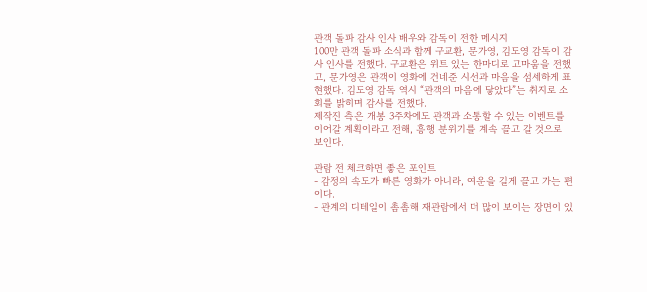관객 돌파 감사 인사 배우와 감독이 전한 메시지
100만 관객 돌파 소식과 함께 구교환, 문가영, 김도영 감독이 감사 인사를 전했다. 구교환은 위트 있는 한마디로 고마움을 전했고, 문가영은 관객이 영화에 건네준 시선과 마음을 섬세하게 표현했다. 김도영 감독 역시 “관객의 마음에 닿았다”는 취지로 소회를 밝히며 감사를 전했다.
제작진 측은 개봉 3주차에도 관객과 소통할 수 있는 이벤트를 이어갈 계획이라고 전해, 흥행 분위기를 계속 끌고 갈 것으로 보인다.

관람 전 체크하면 좋은 포인트
- 감정의 속도가 빠른 영화가 아니라, 여운을 길게 끌고 가는 편이다.
- 관계의 디테일이 촘촘해 재관람에서 더 많이 보이는 장면이 있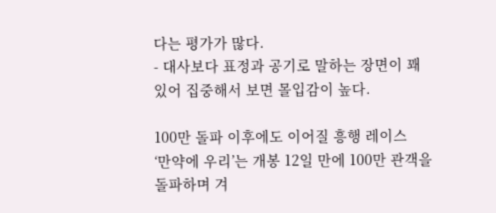다는 평가가 많다.
- 대사보다 표정과 공기로 말하는 장면이 꽤 있어 집중해서 보면 몰입감이 높다.

100만 돌파 이후에도 이어질 흥행 레이스
‘만약에 우리’는 개봉 12일 만에 100만 관객을 돌파하며 겨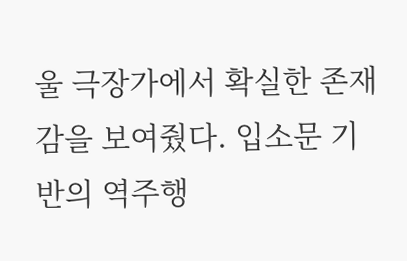울 극장가에서 확실한 존재감을 보여줬다. 입소문 기반의 역주행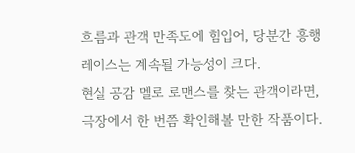흐름과 관객 만족도에 힘입어, 당분간 흥행 레이스는 계속될 가능성이 크다.
현실 공감 멜로 로맨스를 찾는 관객이라면, 극장에서 한 번쯤 확인해볼 만한 작품이다.